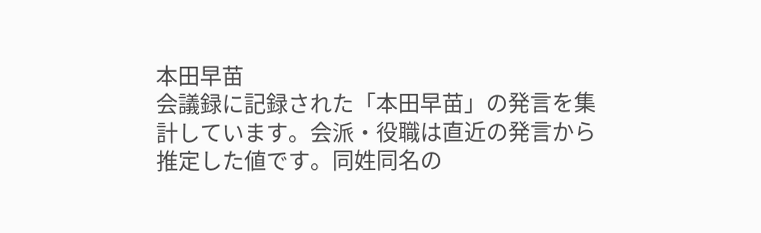本田早苗
会議録に記録された「本田早苗」の発言を集計しています。会派・役職は直近の発言から推定した値です。同姓同名の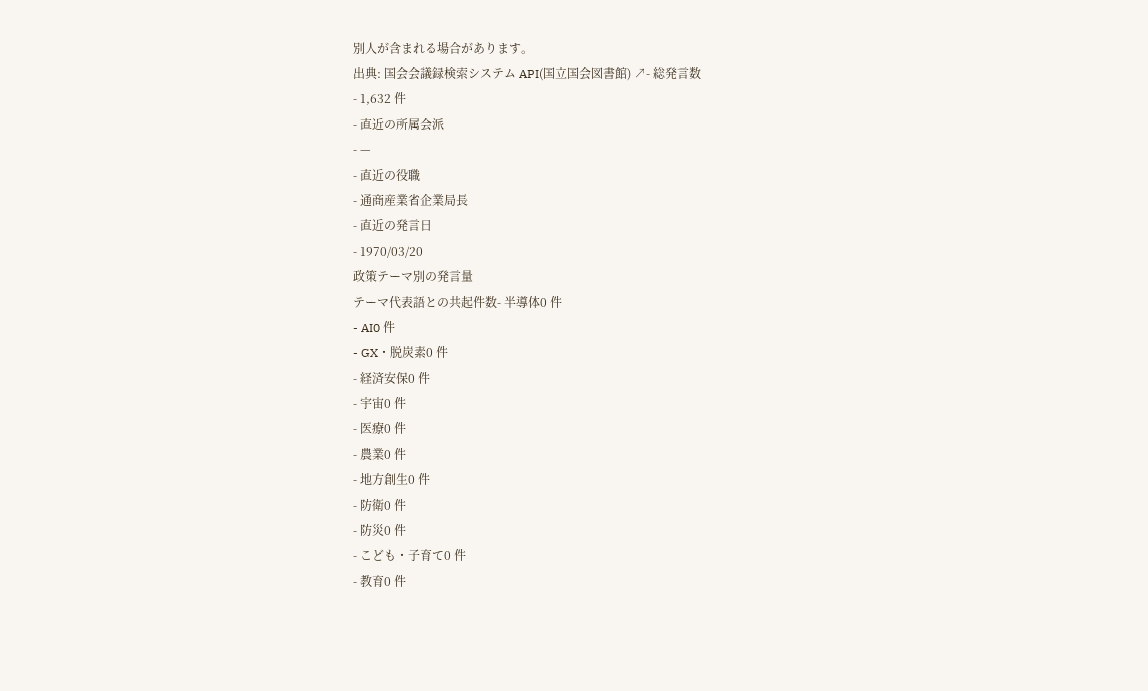別人が含まれる場合があります。
出典: 国会会議録検索システム API(国立国会図書館) ↗- 総発言数
- 1,632 件
- 直近の所属会派
- —
- 直近の役職
- 通商産業省企業局長
- 直近の発言日
- 1970/03/20
政策テーマ別の発言量
テーマ代表語との共起件数- 半導体0 件
- AI0 件
- GX・脱炭素0 件
- 経済安保0 件
- 宇宙0 件
- 医療0 件
- 農業0 件
- 地方創生0 件
- 防衛0 件
- 防災0 件
- こども・子育て0 件
- 教育0 件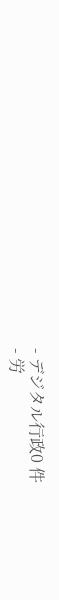- デジタル行政0 件
- 労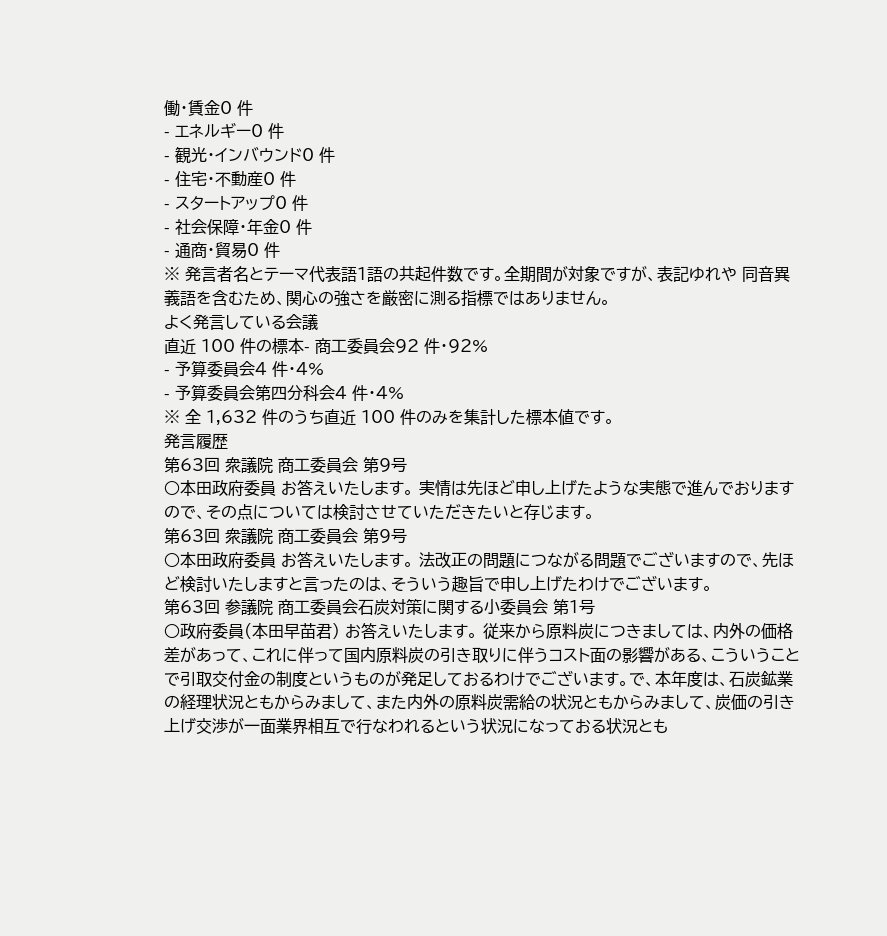働・賃金0 件
- エネルギー0 件
- 観光・インバウンド0 件
- 住宅・不動産0 件
- スタートアップ0 件
- 社会保障・年金0 件
- 通商・貿易0 件
※ 発言者名とテーマ代表語1語の共起件数です。全期間が対象ですが、表記ゆれや 同音異義語を含むため、関心の強さを厳密に測る指標ではありません。
よく発言している会議
直近 100 件の標本- 商工委員会92 件・92%
- 予算委員会4 件・4%
- 予算委員会第四分科会4 件・4%
※ 全 1,632 件のうち直近 100 件のみを集計した標本値です。
発言履歴
第63回 衆議院 商工委員会 第9号
○本田政府委員 お答えいたします。 実情は先ほど申し上げたような実態で進んでおりますので、その点については検討させていただきたいと存じます。
第63回 衆議院 商工委員会 第9号
○本田政府委員 お答えいたします。 法改正の問題につながる問題でございますので、先ほど検討いたしますと言ったのは、そういう趣旨で申し上げたわけでございます。
第63回 参議院 商工委員会石炭対策に関する小委員会 第1号
○政府委員(本田早苗君) お答えいたします。 従来から原料炭につきましては、内外の価格差があって、これに伴って国内原料炭の引き取りに伴うコスト面の影響がある、こういうことで引取交付金の制度というものが発足しておるわけでございます。で、本年度は、石炭鉱業の経理状況ともからみまして、また内外の原料炭需給の状況ともからみまして、炭価の引き上げ交渉が一面業界相互で行なわれるという状況になっておる状況とも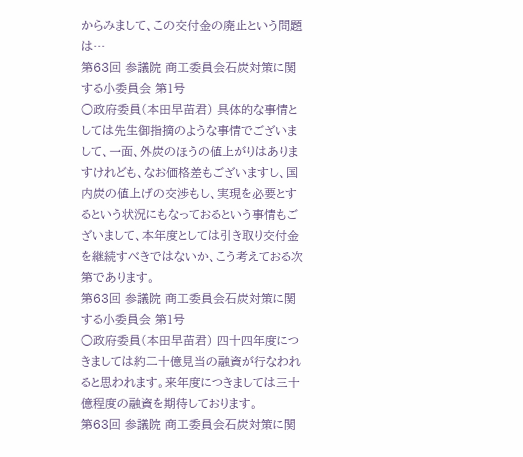からみまして、この交付金の廃止という問題は…
第63回 参議院 商工委員会石炭対策に関する小委員会 第1号
○政府委員(本田早苗君) 具体的な事情としては先生御指摘のような事情でございまして、一面、外炭のほうの値上がりはありますけれども、なお価格差もございますし、国内炭の値上げの交渉もし、実現を必要とするという状況にもなっておるという事情もございまして、本年度としては引き取り交付金を継続すべきではないか、こう考えておる次第であります。
第63回 参議院 商工委員会石炭対策に関する小委員会 第1号
○政府委員(本田早苗君) 四十四年度につきましては約二十億見当の融資が行なわれると思われます。来年度につきましては三十億程度の融資を期待しております。
第63回 参議院 商工委員会石炭対策に関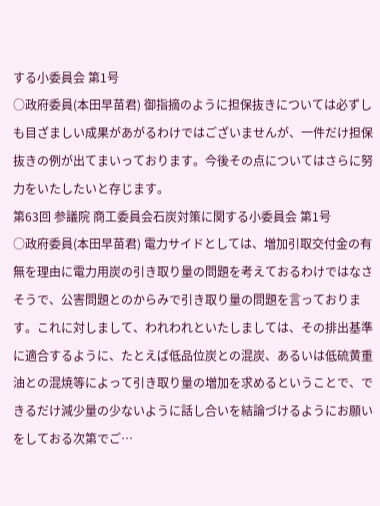する小委員会 第1号
○政府委員(本田早苗君) 御指摘のように担保抜きについては必ずしも目ざましい成果があがるわけではございませんが、一件だけ担保抜きの例が出てまいっております。今後その点についてはさらに努力をいたしたいと存じます。
第63回 参議院 商工委員会石炭対策に関する小委員会 第1号
○政府委員(本田早苗君) 電力サイドとしては、増加引取交付金の有無を理由に電力用炭の引き取り量の問題を考えておるわけではなさそうで、公害問題とのからみで引き取り量の問題を言っております。これに対しまして、われわれといたしましては、その排出基準に適合するように、たとえば低品位炭との混炭、あるいは低硫黄重油との混焼等によって引き取り量の増加を求めるということで、できるだけ減少量の少ないように話し合いを結論づけるようにお願いをしておる次第でご…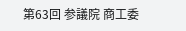第63回 参議院 商工委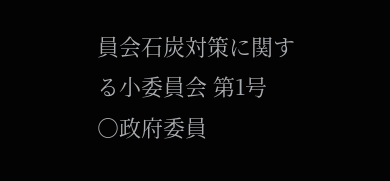員会石炭対策に関する小委員会 第1号
○政府委員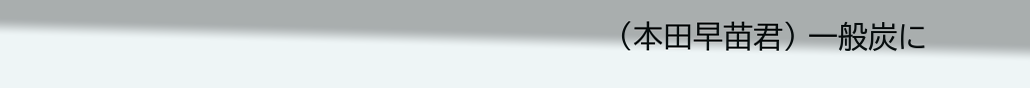(本田早苗君) 一般炭に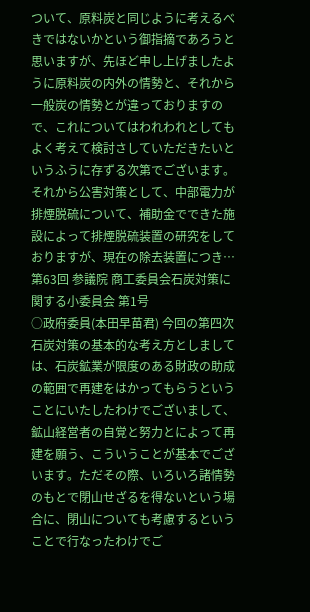ついて、原料炭と同じように考えるべきではないかという御指摘であろうと思いますが、先ほど申し上げましたように原料炭の内外の情勢と、それから一般炭の情勢とが違っておりますので、これについてはわれわれとしてもよく考えて検討さしていただきたいというふうに存ずる次第でございます。 それから公害対策として、中部電力が排煙脱硫について、補助金でできた施設によって排煙脱硫装置の研究をしておりますが、現在の除去装置につき…
第63回 参議院 商工委員会石炭対策に関する小委員会 第1号
○政府委員(本田早苗君) 今回の第四次石炭対策の基本的な考え方としましては、石炭鉱業が限度のある財政の助成の範囲で再建をはかってもらうということにいたしたわけでございまして、鉱山経営者の自覚と努力とによって再建を願う、こういうことが基本でございます。ただその際、いろいろ諸情勢のもとで閉山せざるを得ないという場合に、閉山についても考慮するということで行なったわけでご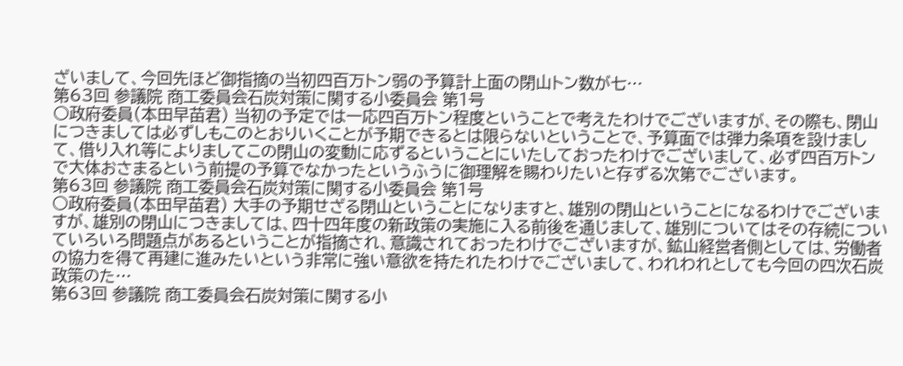ざいまして、今回先ほど御指摘の当初四百万トン弱の予算計上面の閉山トン数が七…
第63回 参議院 商工委員会石炭対策に関する小委員会 第1号
○政府委員(本田早苗君) 当初の予定では一応四百万トン程度ということで考えたわけでございますが、その際も、閉山につきましては必ずしもこのとおりいくことが予期できるとは限らないということで、予算面では弾力条項を設けまして、借り入れ等によりましてこの閉山の変動に応ずるということにいたしておったわけでございまして、必ず四百万トンで大体おさまるという前提の予算でなかったというふうに御理解を賜わりたいと存ずる次第でございます。
第63回 参議院 商工委員会石炭対策に関する小委員会 第1号
○政府委員(本田早苗君) 大手の予期せざる閉山ということになりますと、雄別の閉山ということになるわけでございますが、雄別の閉山につきましては、四十四年度の新政策の実施に入る前後を通じまして、雄別についてはその存続についていろいろ問題点があるということが指摘され、意識されておったわけでございますが、鉱山経営者側としては、労働者の協力を得て再建に進みたいという非常に強い意欲を持たれたわけでございまして、われわれとしても今回の四次石炭政策のた…
第63回 参議院 商工委員会石炭対策に関する小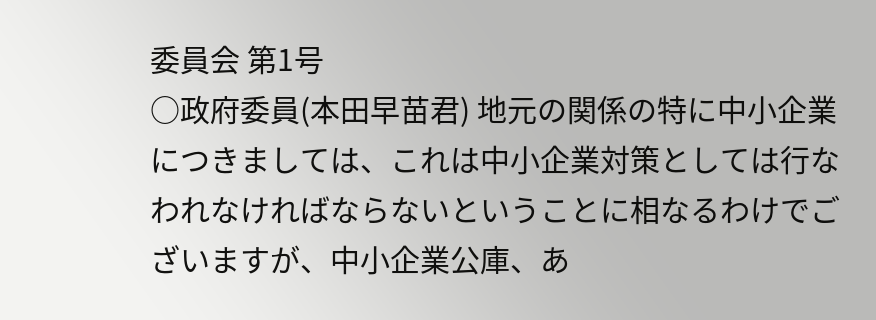委員会 第1号
○政府委員(本田早苗君) 地元の関係の特に中小企業につきましては、これは中小企業対策としては行なわれなければならないということに相なるわけでございますが、中小企業公庫、あ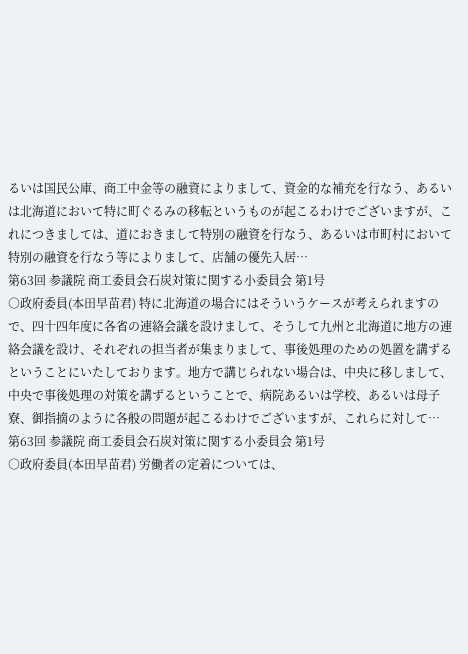るいは国民公庫、商工中金等の融資によりまして、資金的な補充を行なう、あるいは北海道において特に町ぐるみの移転というものが起こるわけでございますが、これにつきましては、道におきまして特別の融資を行なう、あるいは市町村において特別の融資を行なう等によりまして、店舗の優先入居…
第63回 参議院 商工委員会石炭対策に関する小委員会 第1号
○政府委員(本田早苗君) 特に北海道の場合にはそういうケースが考えられますので、四十四年度に各省の連絡会議を設けまして、そうして九州と北海道に地方の連絡会議を設け、それぞれの担当者が集まりまして、事後処理のための処置を講ずるということにいたしております。地方で講じられない場合は、中央に移しまして、中央で事後処理の対策を講ずるということで、病院あるいは学校、あるいは母子寮、御指摘のように各般の問題が起こるわけでございますが、これらに対して…
第63回 参議院 商工委員会石炭対策に関する小委員会 第1号
○政府委員(本田早苗君) 労働者の定着については、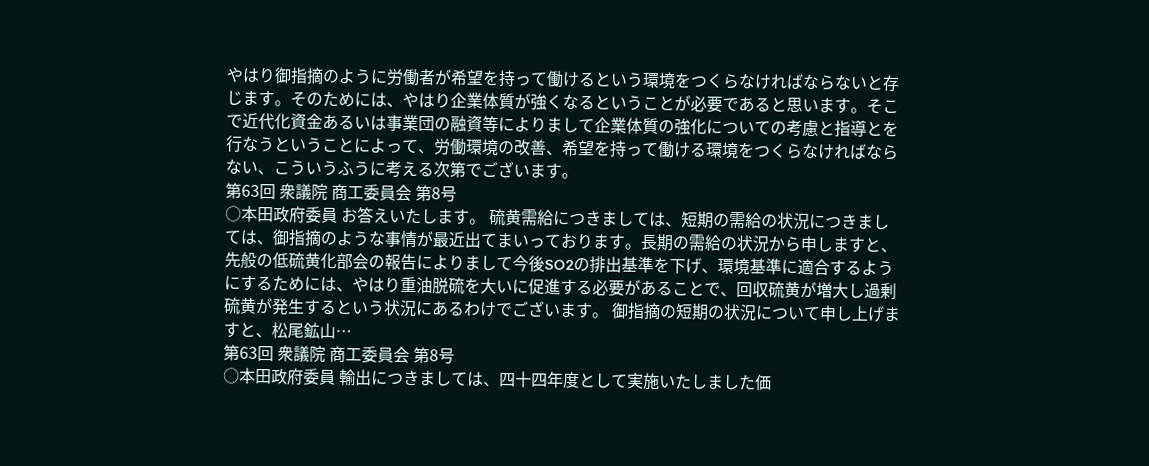やはり御指摘のように労働者が希望を持って働けるという環境をつくらなければならないと存じます。そのためには、やはり企業体質が強くなるということが必要であると思います。そこで近代化資金あるいは事業団の融資等によりまして企業体質の強化についての考慮と指導とを行なうということによって、労働環境の改善、希望を持って働ける環境をつくらなければならない、こういうふうに考える次第でございます。
第63回 衆議院 商工委員会 第8号
○本田政府委員 お答えいたします。 硫黄需給につきましては、短期の需給の状況につきましては、御指摘のような事情が最近出てまいっております。長期の需給の状況から申しますと、先般の低硫黄化部会の報告によりまして今後SO2の排出基準を下げ、環境基準に適合するようにするためには、やはり重油脱硫を大いに促進する必要があることで、回収硫黄が増大し過剰硫黄が発生するという状況にあるわけでございます。 御指摘の短期の状況について申し上げますと、松尾鉱山…
第63回 衆議院 商工委員会 第8号
○本田政府委員 輸出につきましては、四十四年度として実施いたしました価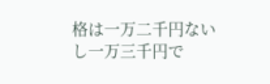格は一万二千円ないし一万三千円で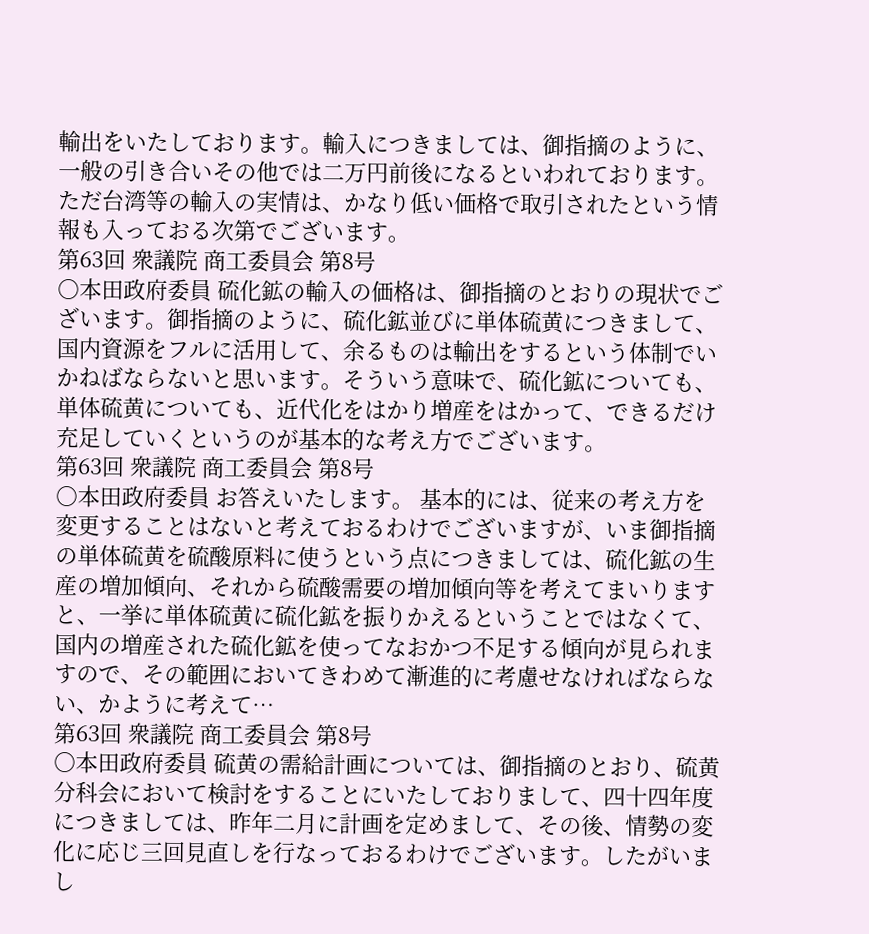輸出をいたしております。輸入につきましては、御指摘のように、一般の引き合いその他では二万円前後になるといわれております。ただ台湾等の輸入の実情は、かなり低い価格で取引されたという情報も入っておる次第でございます。
第63回 衆議院 商工委員会 第8号
○本田政府委員 硫化鉱の輸入の価格は、御指摘のとおりの現状でございます。御指摘のように、硫化鉱並びに単体硫黄につきまして、国内資源をフルに活用して、余るものは輸出をするという体制でいかねばならないと思います。そういう意味で、硫化鉱についても、単体硫黄についても、近代化をはかり増産をはかって、できるだけ充足していくというのが基本的な考え方でございます。
第63回 衆議院 商工委員会 第8号
○本田政府委員 お答えいたします。 基本的には、従来の考え方を変更することはないと考えておるわけでございますが、いま御指摘の単体硫黄を硫酸原料に使うという点につきましては、硫化鉱の生産の増加傾向、それから硫酸需要の増加傾向等を考えてまいりますと、一挙に単体硫黄に硫化鉱を振りかえるということではなくて、国内の増産された硫化鉱を使ってなおかつ不足する傾向が見られますので、その範囲においてきわめて漸進的に考慮せなければならない、かように考えて…
第63回 衆議院 商工委員会 第8号
○本田政府委員 硫黄の需給計画については、御指摘のとおり、硫黄分科会において検討をすることにいたしておりまして、四十四年度につきましては、昨年二月に計画を定めまして、その後、情勢の変化に応じ三回見直しを行なっておるわけでございます。したがいまし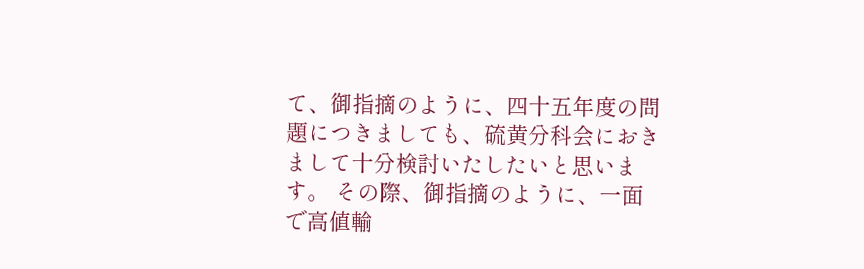て、御指摘のように、四十五年度の問題につきましても、硫黄分科会におきまして十分検討いたしたいと思います。 その際、御指摘のように、一面で高値輸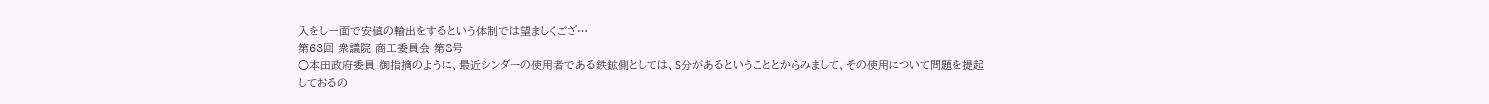入をし一面で安値の輸出をするという体制では望ましくござ…
第63回 衆議院 商工委員会 第8号
○本田政府委員 御指摘のように、最近シンダーの使用者である鉄鉱側としては、S分があるということとからみまして、その使用について問題を提起しておるの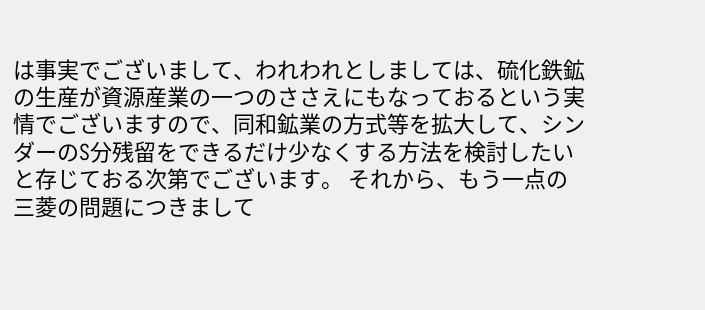は事実でございまして、われわれとしましては、硫化鉄鉱の生産が資源産業の一つのささえにもなっておるという実情でございますので、同和鉱業の方式等を拡大して、シンダーのS分残留をできるだけ少なくする方法を検討したいと存じておる次第でございます。 それから、もう一点の三菱の問題につきまして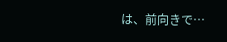は、前向きで…